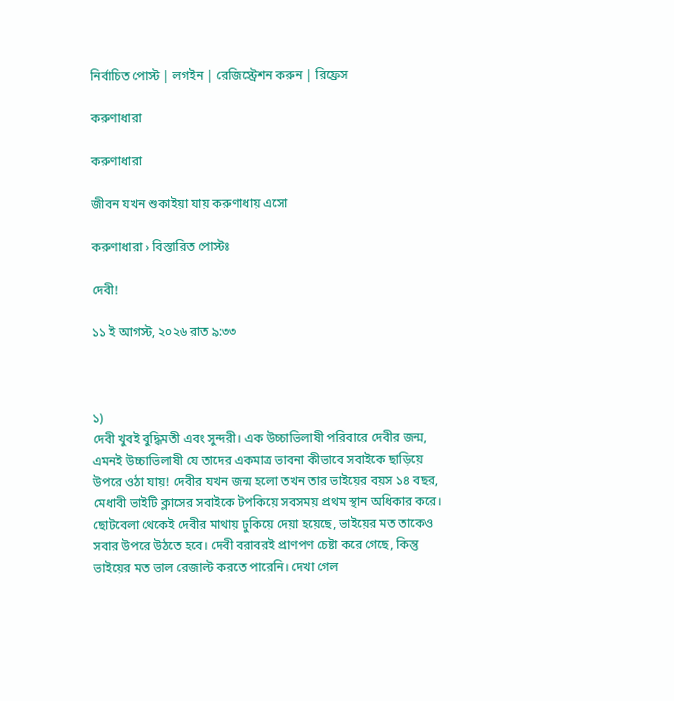নির্বাচিত পোস্ট | লগইন | রেজিস্ট্রেশন করুন | রিফ্রেস

করুণাধারা

করুণাধারা

জীবন যখন শুকাইয়া যায় করুণাধায় এসো

করুণাধারা › বিস্তারিত পোস্টঃ

দেবী!

১১ ই আগস্ট, ২০২৬ রাত ৯:৩৩



১)
দেবী খুবই বুদ্ধিমতী এবং সুন্দরী। এক উচ্চাভিলাষী পরিবারে দেবীর জন্ম, এমনই উচ্চাভিলাষী যে তাদের একমাত্র ভাবনা কীভাবে সবাইকে ছাড়িয়ে উপরে ওঠা যায়! দেবীর যখন জন্ম হলো তখন তার ভাইয়ের বয়স ১৪ বছর, মেধাবী ভাইটি ক্লাসের সবাইকে টপকিয়ে সবসময় প্রথম স্থান অধিকার করে। ছোটবেলা থেকেই দেবীর মাথায় ঢুকিয়ে দেয়া হয়েছে, ভাইয়ের মত তাকেও সবার উপরে উঠতে হবে। দেবী বরাবরই প্রাণপণ চেষ্টা করে গেছে, কিন্তু ভাইয়ের মত ভাল রেজাল্ট করতে পারেনি। দেখা গেল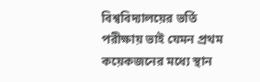বিশ্ববিদ্যালয়ের ভর্তি পরীক্ষায় ভাই যেমন প্রথম কয়েকজনের মধ্যে স্থান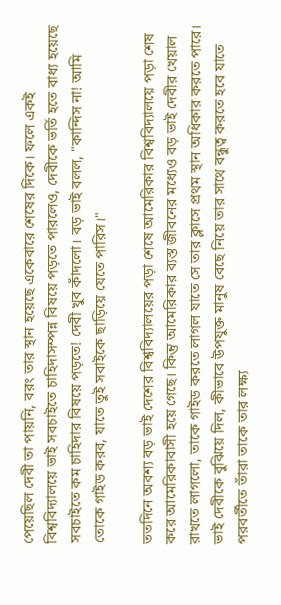পেয়েছিল দেবী তা পায়নি, বরং তার স্থান হয়েছে একেবারে শেষের দিকে। ফলে একই বিশ্ববিদ্যালয়ে ভাই সবচাইতে চাহিদাসম্পন্ন বিষয়ে পড়তে পারলেও, দেবীকে ভর্তি হতে বাধ্য হয়েছে সবচাইতে কম চাহিদার বিষয়ে পড়তে! দেবী খুব কাঁদলো। বড় ভাই বলল, "কান্দিস না! আমি তোকে গাইড করব, যাতে তুই সবাইকে ছাড়িয়ে যেতে পারিস।"

ততদিনে অবশ্য বড় ভাই দেশের বিশ্ববিদ্যালয়ের পড়া শেষে আমেরিকার বিশ্ববিদ্যালয়ে পড়া শেষ করে আমেরিকাবাসী হয়ে গেছে। কিন্তু আমেরিকার ব্যস্ত জীবনের মধ্যেও বড় ভাই দেবীর খেয়াল রাখতে লাগলো, তাকে গাইড করতে লাগল যাতে সে তার ক্লাসে প্রথম স্থান অধিকার করতে পারে। ভাই দেবীকে বুঝিয়ে দিল, কীভাবে উপযুক্ত মানুষ বেছে নিয়ে তার সাথে বন্ধুত্ব করতে হবে যাতে পরবর্তীতে তাঁরা তাকে তার লক্ষ্য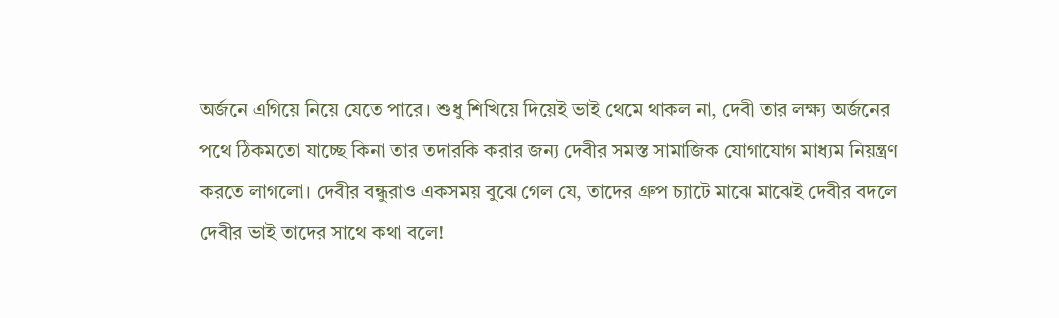অর্জনে এগিয়ে নিয়ে যেতে পারে। শুধু শিখিয়ে দিয়েই ভাই থেমে থাকল না, দেবী তার লক্ষ্য অর্জনের পথে ঠিকমতো যাচ্ছে কিনা তার তদারকি করার জন্য দেবীর সমস্ত সামাজিক যোগাযোগ মাধ্যম নিয়ন্ত্রণ করতে লাগলো। দেবীর বন্ধুরাও একসময় বুঝে গেল যে, তাদের গ্রুপ চ্যাটে মাঝে মাঝেই দেবীর বদলে দেবীর ভাই তাদের সাথে কথা বলে!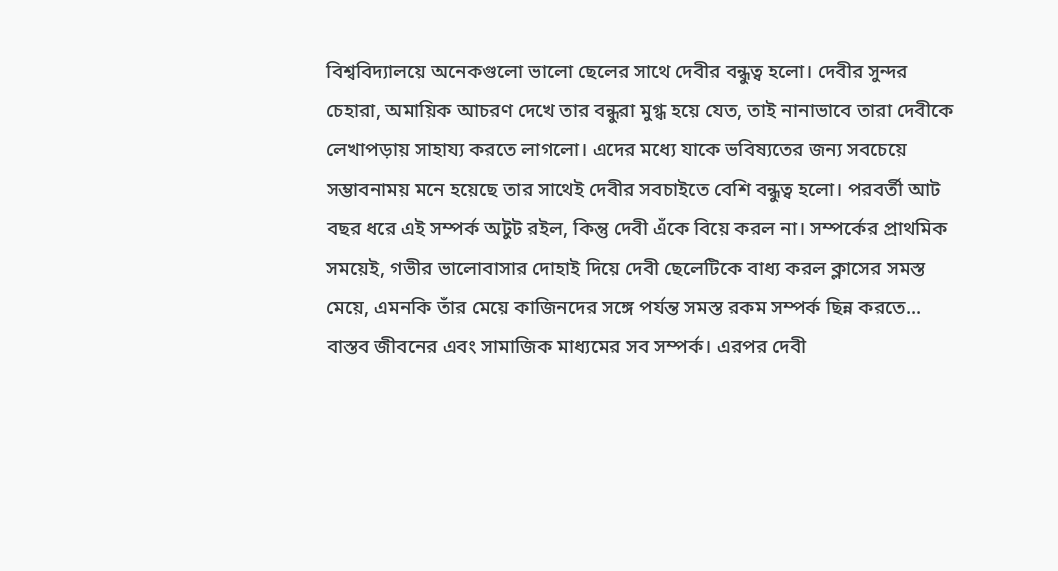বিশ্ববিদ্যালয়ে অনেকগুলো ভালো ছেলের সাথে দেবীর বন্ধুত্ব হলো। দেবীর সুন্দর চেহারা, অমায়িক আচরণ দেখে তার বন্ধুরা মুগ্ধ হয়ে যেত, তাই নানাভাবে তারা দেবীকে লেখাপড়ায় সাহায্য করতে লাগলো। এদের মধ্যে যাকে ভবিষ্যতের জন্য সবচেয়ে সম্ভাবনাময় মনে হয়েছে তার সাথেই দেবীর সবচাইতে বেশি বন্ধুত্ব হলো। পরবর্তী আট বছর ধরে এই সম্পর্ক অটুট রইল, কিন্তু দেবী এঁকে বিয়ে করল না। সম্পর্কের প্রাথমিক সময়েই, গভীর ভালোবাসার দোহাই দিয়ে দেবী ছেলেটিকে বাধ্য করল ক্লাসের সমস্ত মেয়ে, এমনকি তাঁর মেয়ে কাজিনদের সঙ্গে পর্যন্ত সমস্ত রকম সম্পর্ক ছিন্ন করতে... বাস্তব জীবনের এবং সামাজিক মাধ্যমের সব সম্পর্ক। এরপর দেবী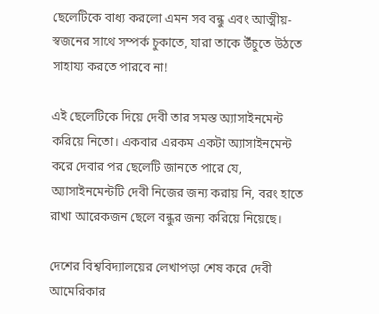ছেলেটিকে বাধ্য করলো এমন সব বন্ধু এবং আত্মীয়-স্বজনের সাথে সম্পর্ক চুকাতে, যারা তাকে উঁচুতে উঠতে সাহায্য করতে পারবে না!

এই ছেলেটিকে দিয়ে দেবী তার সমস্ত অ্যাসাইনমেন্ট করিয়ে নিতো। একবার এরকম একটা অ্যাসাইনমেন্ট করে দেবার পর ছেলেটি জানতে পারে যে, অ্যাসাইনমেন্টটি দেবী নিজের জন্য করায় নি, বরং হাতে রাখা আরেকজন ছেলে বন্ধুর জন্য করিয়ে নিয়েছে।

দেশের বিশ্ববিদ্যালয়ের লেখাপড়া শেষ করে দেবী আমেরিকার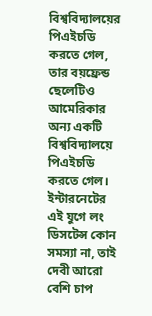বিশ্ববিদ্যালয়ের পিএইচডি করতে গেল, তার বয়ফ্রেন্ড ছেলেটিও আমেরিকার অন্য একটি বিশ্ববিদ্যালয়ে পিএইচডি করতে গেল। ইন্টারনেটের এই যুগে লং ডিসটেন্স কোন সমস্যা না, তাই দেবী আরো বেশি চাপ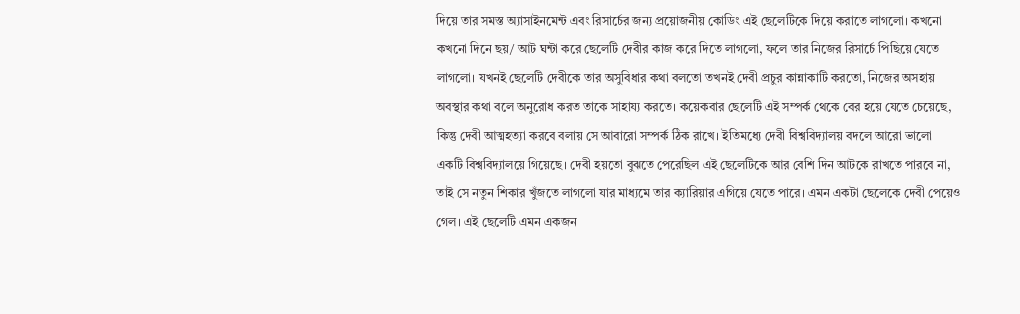দিয়ে তার সমস্ত অ্যাসাইনমেন্ট এবং রিসার্চের জন্য প্রয়োজনীয় কোডিং এই ছেলেটিকে দিয়ে করাতে লাগলো। কখনো কখনো দিনে ছয়/ আট ঘন্টা করে ছেলেটি দেবীর কাজ করে দিতে লাগলো, ফলে তার নিজের রিসার্চে পিছিয়ে যেতে লাগলো। যখনই ছেলেটি দেবীকে তার অসুবিধার কথা বলতো তখনই দেবী প্রচুর কান্নাকাটি করতো, নিজের অসহায় অবস্থার কথা বলে অনুরোধ করত তাকে সাহায্য করতে। কয়েকবার ছেলেটি এই সম্পর্ক থেকে বের হয়ে যেতে চেয়েছে, কিন্তু দেবী আত্মহত্যা করবে বলায় সে আবারো সম্পর্ক ঠিক রাখে। ইতিমধ্যে দেবী বিশ্ববিদ্যালয় বদলে আরো ভালো একটি বিশ্ববিদ্যালয়ে গিয়েছে। দেবী হয়তো বুঝতে পেরেছিল এই ছেলেটিকে আর বেশি দিন আটকে রাখতে পারবে না, তাই সে নতুন শিকার খুঁজতে লাগলো যার মাধ্যমে তার ক্যারিয়ার এগিয়ে যেতে পারে। এমন একটা ছেলেকে দেবী পেয়েও গেল। এই ছেলেটি এমন একজন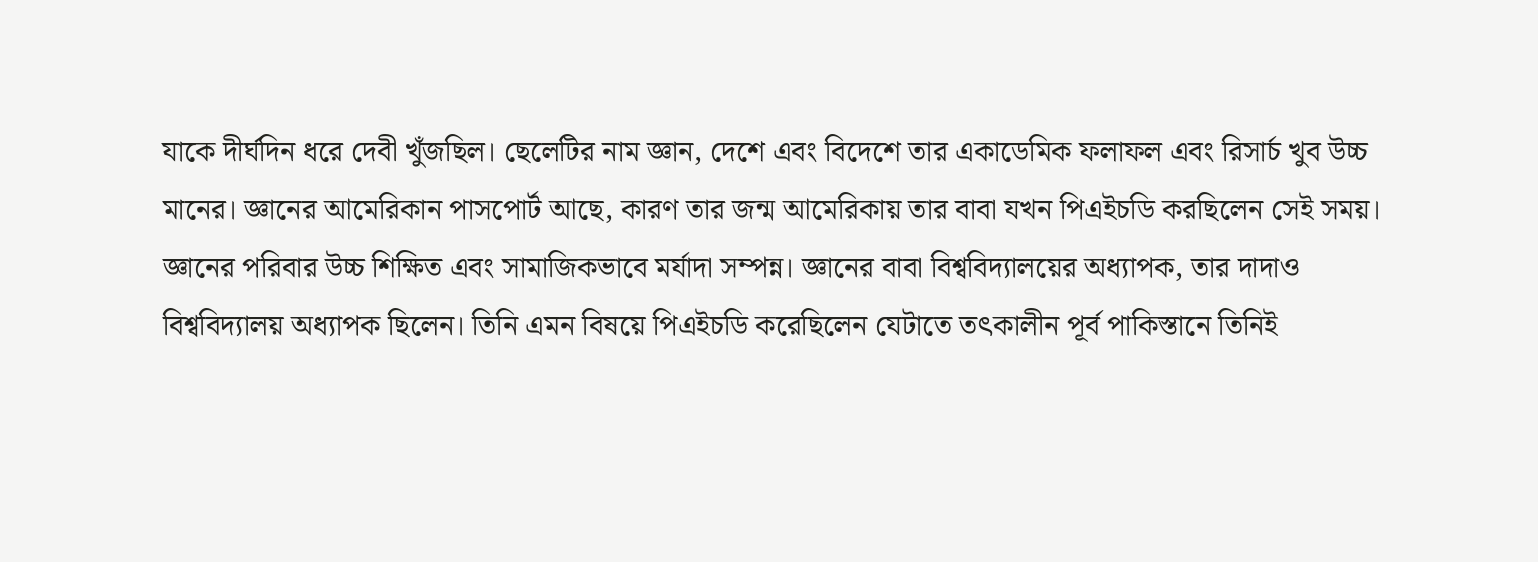যাকে দীর্ঘদিন ধরে দেবী খুঁজছিল। ছেলেটির নাম জ্ঞান, দেশে এবং বিদেশে তার একাডেমিক ফলাফল এবং রিসার্চ খুব উচ্চ মানের। জ্ঞানের আমেরিকান পাসপোর্ট আছে, কারণ তার জন্ম আমেরিকায় তার বাবা যখন পিএইচডি করছিলেন সেই সময়। জ্ঞানের পরিবার উচ্চ শিক্ষিত এবং সামাজিকভাবে মর্যাদা সম্পন্ন। জ্ঞানের বাবা বিশ্ববিদ্যালয়ের অধ্যাপক, তার দাদাও বিশ্ববিদ্যালয় অধ্যাপক ছিলেন। তিনি এমন বিষয়ে পিএইচডি করেছিলেন যেটাতে তৎকালীন পূর্ব পাকিস্তানে তিনিই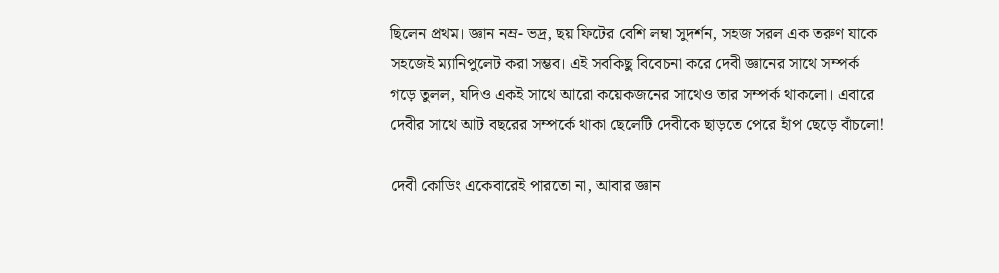ছিলেন প্রথম। জ্ঞান নম্র- ভদ্র, ছয় ফিটের বেশি লম্বা সুদর্শন, সহজ সরল এক তরুণ যাকে সহজেই ম্যানিপুলেট করা সম্ভব। এই সবকিছু বিবেচনা করে দেবী জ্ঞানের সাথে সম্পর্ক গড়ে তুলল, যদিও একই সাথে আরো কয়েকজনের সাথেও তার সম্পর্ক থাকলো। এবারে দেবীর সাথে আট বছরের সম্পর্কে থাকা ছেলেটি দেবীকে ছাড়তে পেরে হাঁপ ছেড়ে বাঁচলো!

দেবী কোডিং একেবারেই পারতো না, আবার জ্ঞান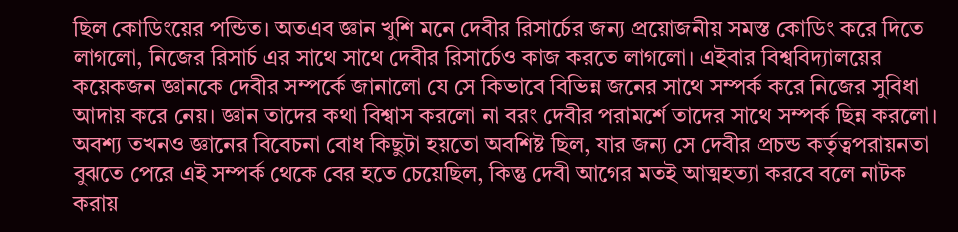ছিল কোডিংয়ের পন্ডিত। অতএব জ্ঞান খুশি মনে দেবীর রিসার্চের জন্য প্রয়োজনীয় সমস্ত কোডিং করে দিতে লাগলো, নিজের রিসার্চ এর সাথে সাথে দেবীর রিসার্চেও কাজ করতে লাগলো।‌ এইবার বিশ্ববিদ্যালয়ের কয়েকজন জ্ঞানকে দেবীর সম্পর্কে জানালো যে সে কিভাবে বিভিন্ন জনের সাথে সম্পর্ক করে নিজের সুবিধা আদায় করে নেয়। জ্ঞান তাদের কথা বিশ্বাস করলো না বরং দেবীর পরামর্শে তাদের সাথে সম্পর্ক ছিন্ন করলো। অবশ্য তখনও জ্ঞানের বিবেচনা বোধ কিছুটা হয়তো অবশিষ্ট ছিল, যার জন্য সে দেবীর প্রচন্ড কর্তৃত্বপরায়নতা বুঝতে পেরে এই সম্পর্ক থেকে বের হতে চেয়েছিল, কিন্তু দেবী আগের মতই আত্মহত্যা করবে বলে নাটক করায়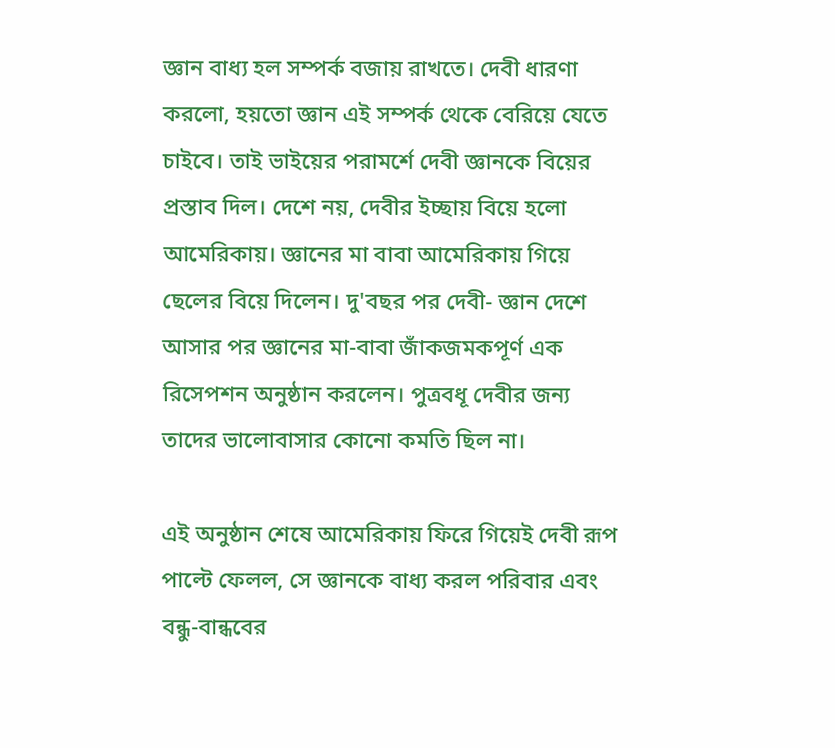জ্ঞান বাধ্য হল সম্পর্ক বজায় রাখতে। দেবী ধারণা করলো, হয়তো জ্ঞান এই সম্পর্ক থেকে বেরিয়ে যেতে চাইবে। তাই ভাইয়ের পরামর্শে দেবী জ্ঞানকে বিয়ের প্রস্তাব দিল। দেশে নয়, দেবীর ইচ্ছায় বিয়ে হলো আমেরিকায়। জ্ঞানের মা বাবা আমেরিকায় গিয়ে ছেলের বিয়ে দিলেন। দু'বছর পর দেবী- জ্ঞান দেশে আসার পর জ্ঞানের মা-বাবা জাঁকজমকপূর্ণ এক রিসেপশন অনুষ্ঠান করলেন।‌ পুত্রবধূ দেবীর জন্য তাদের ভালোবাসার কোনো কমতি ছিল না।

এই অনুষ্ঠান শেষে আমেরিকায় ফিরে গিয়েই দেবী রূপ পাল্টে ফেলল, সে জ্ঞানকে বাধ্য করল পরিবার এবং বন্ধু-বান্ধবের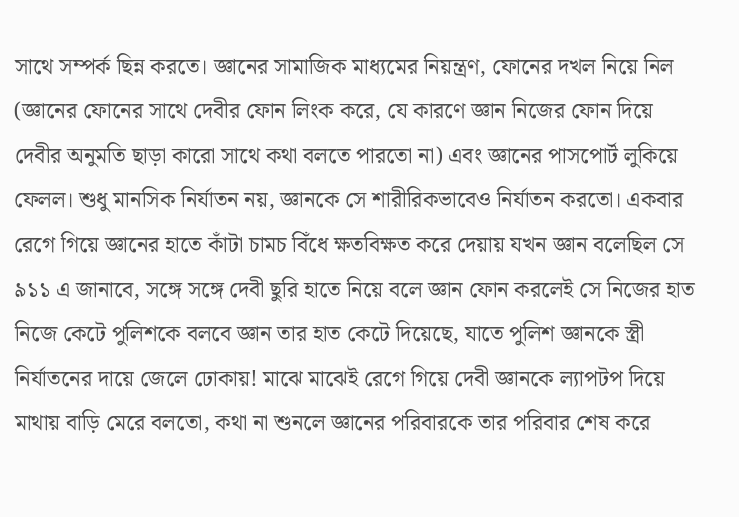সাথে সম্পর্ক ছিন্ন করতে। জ্ঞানের সামাজিক মাধ্যমের নিয়ন্ত্রণ, ফোনের দখল নিয়ে নিল (জ্ঞানের ফোনের সাথে দেবীর ফোন লিংক করে, যে কারণে জ্ঞান নিজের ফোন দিয়ে দেবীর অনুমতি ছাড়া কারো সাথে কথা বলতে পারতো না) এবং জ্ঞানের পাসপোর্ট লুকিয়ে ফেলল। শুধু মানসিক নির্যাতন নয়, জ্ঞানকে সে শারীরিকভাবেও নির্যাতন করতো। একবার রেগে গিয়ে জ্ঞানের হাতে কাঁটা চামচ বিঁধে ক্ষতবিক্ষত করে দেয়ায় যখন জ্ঞান বলেছিল সে ৯১১ এ জানাবে, সঙ্গে সঙ্গে দেবী ছুরি হাতে নিয়ে বলে জ্ঞান ফোন করলেই সে নিজের হাত নিজে কেটে পুলিশকে বলবে জ্ঞান তার হাত কেটে দিয়েছে, যাতে পুলিশ জ্ঞানকে স্ত্রী নির্যাতনের দায়ে জেলে ঢোকায়! মাঝে মাঝেই রেগে গিয়ে দেবী জ্ঞানকে ল্যাপটপ দিয়ে মাথায় বাড়ি মেরে বলতো, কথা না শুনলে জ্ঞানের পরিবারকে তার পরিবার শেষ করে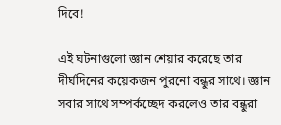দিবে!

এই ঘটনাগুলো জ্ঞান শেয়ার করেছে তার দীর্ঘদিনের কয়েকজন পুরনো বন্ধুর সাথে। জ্ঞান সবার সাথে সম্পর্কচ্ছেদ করলেও তার বন্ধুরা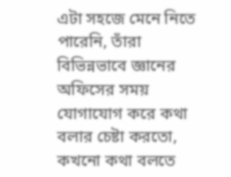এটা সহজে মেনে নিতে পারেনি, তাঁরা বিভিন্নভাবে জ্ঞানের অফিসের সময় যোগাযোগ করে কথা বলার চেষ্টা করতো, কখনো কথা বলতে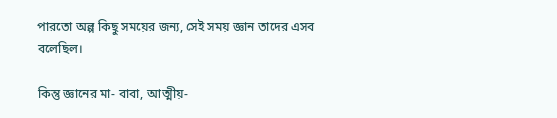পারতো অল্প কিছু সময়ের জন্য, সেই সময় জ্ঞান তাদের এসব বলেছিল।

কিন্তু জ্ঞানের মা- বাবা, আত্মীয়-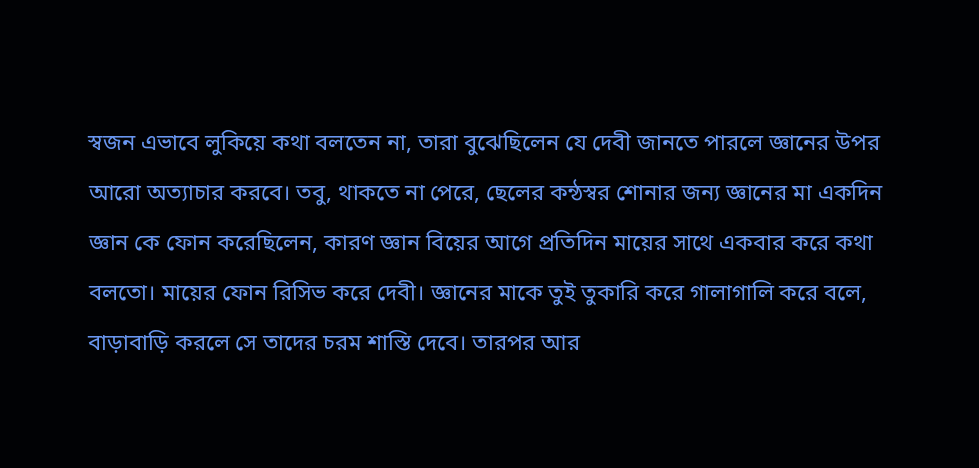স্বজন এভাবে লুকিয়ে কথা বলতেন না, তারা বুঝেছিলেন যে দেবী জানতে পারলে জ্ঞানের উপর আরো অত্যাচার করবে। তবু, থাকতে না পেরে, ছেলের কন্ঠস্বর শোনার জন্য জ্ঞানের মা একদিন জ্ঞান কে ফোন করেছিলেন, কারণ জ্ঞান বিয়ের আগে প্রতিদিন মায়ের সাথে একবার করে কথা বলতো। মায়ের ফোন রিসিভ করে দেবী। জ্ঞানের মাকে তুই তুকারি করে গালাগালি করে বলে, বাড়াবাড়ি করলে সে তাদের চরম শাস্তি দেবে। তারপর আর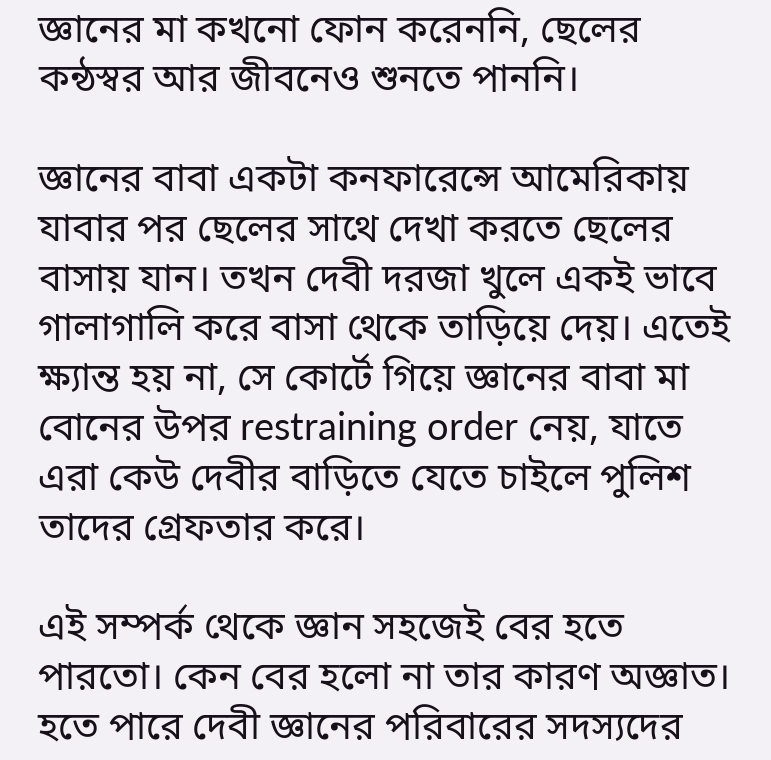জ্ঞানের মা কখনো ফোন করেননি, ছেলের কন্ঠস্বর আর জীবনেও শুনতে পাননি। ‌

জ্ঞানের বাবা একটা কনফারেন্সে আমেরিকায় যাবার পর ছেলের সাথে দেখা করতে ছেলের বাসায় যান। তখন দেবী দরজা খুলে একই ভাবে গালাগালি করে বাসা থেকে তাড়িয়ে দেয়। এতেই ক্ষ্যান্ত হয় না, সে কোর্টে গিয়ে জ্ঞানের বাবা মা বোনের উপর restraining order নেয়, যাতে এরা কেউ দেবীর বাড়িতে যেতে চাইলে পুলিশ তাদের গ্রেফতার করে।

এই সম্পর্ক থেকে জ্ঞান সহজেই বের হতে পারতো। কেন বের হলো না তার কারণ অজ্ঞাত। হতে পারে দেবী জ্ঞানের পরিবারের সদস্যদের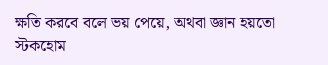ক্ষতি করবে বলে ভয় পেয়ে, অথবা জ্ঞান হয়তো স্টকহোম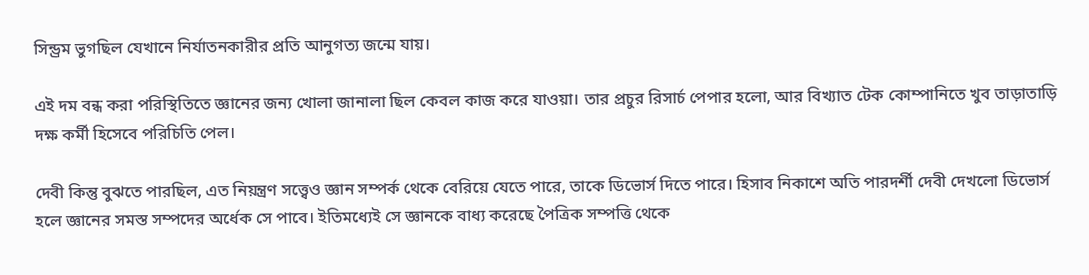সিন্ড্রম ভুগছিল যেখানে নির্যাতনকারীর প্রতি আনুগত্য জন্মে যায়।

এই দম বন্ধ করা পরিস্থিতিতে জ্ঞানের জন্য খোলা জানালা ছিল কেবল কাজ করে যাওয়া। তার প্রচুর রিসার্চ পেপার হলো, আর বিখ্যাত টেক কোম্পানিতে খুব তাড়াতাড়ি দক্ষ কর্মী হিসেবে পরিচিতি পেল।

দেবী কিন্তু বুঝতে পারছিল, এত নিয়ন্ত্রণ সত্ত্বেও জ্ঞান সম্পর্ক থেকে বেরিয়ে যেতে পারে, তাকে ডিভোর্স দিতে পারে। হিসাব নিকাশে অতি পারদর্শী দেবী দেখলো ডিভোর্স হলে জ্ঞানের সমস্ত সম্পদের অর্ধেক সে পাবে। ইতিমধ্যেই সে জ্ঞানকে বাধ্য করেছে পৈত্রিক সম্পত্তি থেকে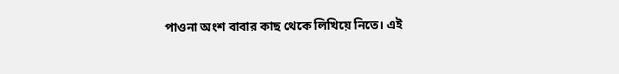পাওনা অংশ বাবার কাছ থেকে লিখিয়ে নিতে। এই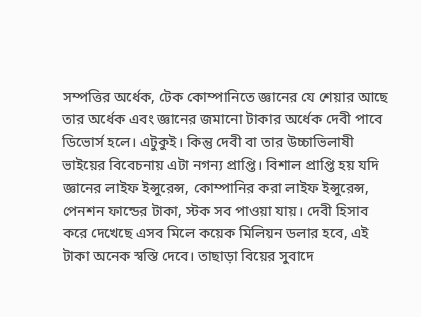সম্পত্তির অর্ধেক, টেক কোম্পানিতে জ্ঞানের যে শেয়ার আছে তার অর্ধেক এবং জ্ঞানের জমানো টাকার অর্ধেক দেবী পাবে ডিভোর্স হলে। এটুকুই। কিন্তু দেবী বা তার উচ্চাভিলাষী ভাইয়ের বিবেচনায় এটা নগন্য প্রাপ্তি। বিশাল প্রাপ্তি হয় যদি জ্ঞানের লাইফ ইন্সুরেন্স, কোম্পানির করা লাইফ ইন্সুরেন্স, পেনশন ফান্ডের টাকা, স্টক সব পাওয়া যায়। দেবী হিসাব করে দেখেছে এসব মিলে কয়েক মিলিয়ন ডলার হবে, এই টাকা অনেক স্বস্তি দেবে। তাছাড়া বিয়ের সুবাদে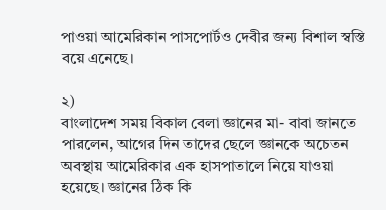পাওয়া আমেরিকান পাসপোর্টও দেবীর জন্য বিশাল স্বস্তি বয়ে এনেছে।

২)
বাংলাদেশ সময় বিকাল বেলা জ্ঞানের মা- বাবা জানতে পারলেন, আগের দিন তাদের ছেলে জ্ঞানকে অচেতন অবস্থায় আমেরিকার এক হাসপাতালে নিয়ে যাওয়া হয়েছে। জ্ঞানের ঠিক কি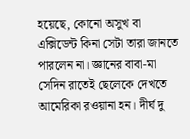হয়েছে, কোনো অসুখ বা এক্সিডেন্ট কিনা সেটা তারা জানতে পারলেন না। জ্ঞানের বাবা-মা সেদিন রাতেই ছেলেকে দেখতে আমেরিকা রওয়ানা হন। দীর্ঘ দু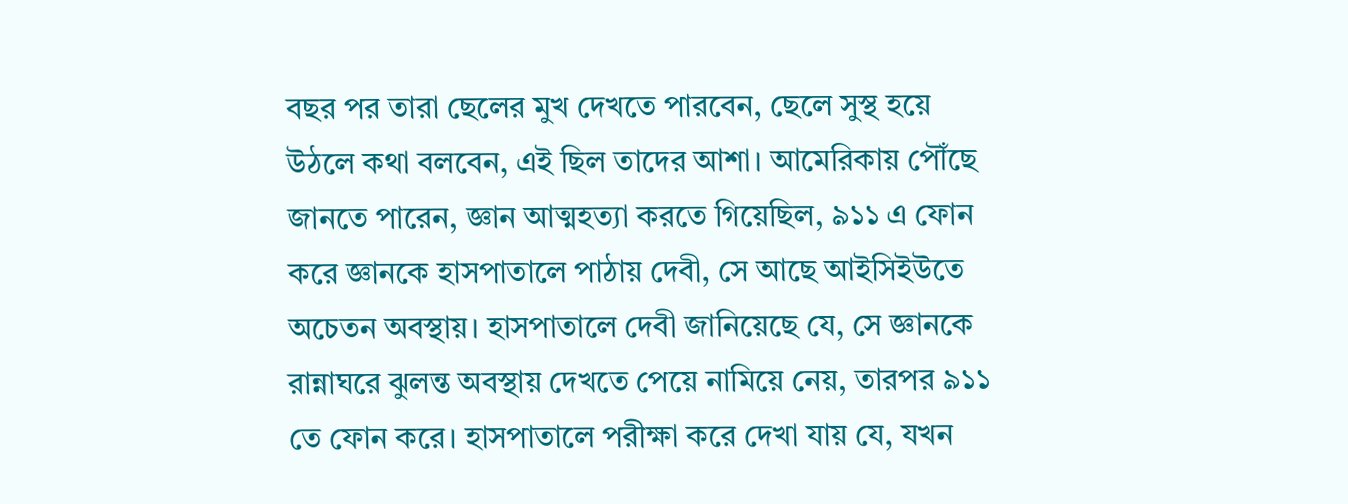বছর পর তারা ছেলের মুখ দেখতে পারবেন, ছেলে সুস্থ হয়ে উঠলে কথা বলবেন, এই ছিল তাদের আশা। আমেরিকায় পৌঁছে জানতে পারেন, জ্ঞান আত্মহত্যা করতে গিয়েছিল, ৯১১ এ ফোন করে জ্ঞানকে হাসপাতালে পাঠায় দেবী, সে আছে আইসিইউতে অচেতন অবস্থায়। হাসপাতালে দেবী জানিয়েছে যে, সে জ্ঞানকে রান্নাঘরে ঝুলন্ত অবস্থায় দেখতে পেয়ে নামিয়ে নেয়, তারপর ৯১১ তে ফোন করে। হাসপাতালে পরীক্ষা করে দেখা যায় যে, যখন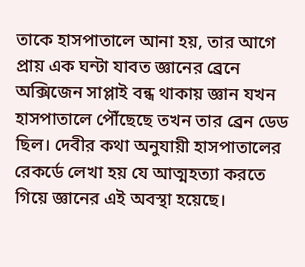তাকে হাসপাতালে আনা হয়, তার আগে প্রায় এক ঘন্টা যাবত জ্ঞানের ব্রেনে অক্সিজেন সাপ্লাই বন্ধ থাকায় জ্ঞান যখন হাসপাতালে পৌঁছেছে তখন তার ব্রেন ডেড ছিল। দেবীর কথা অনুযায়ী হাসপাতালের রেকর্ডে লেখা হয় যে আত্মহত্যা করতে গিয়ে জ্ঞানের এই অবস্থা হয়েছে।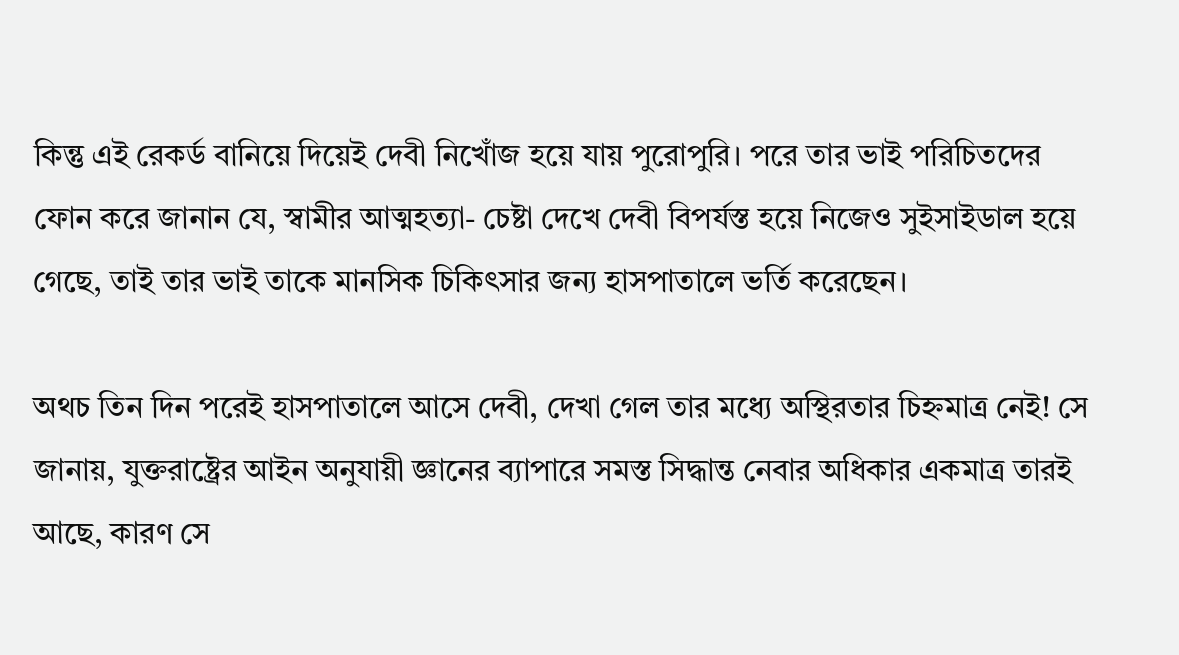কিন্তু এই রেকর্ড বানিয়ে দিয়েই দেবী নিখোঁজ হয়ে যায় পুরোপুরি। পরে তার ভাই পরিচিতদের ফোন করে জানান যে, স্বামীর আত্মহত্যা- চেষ্টা দেখে দেবী বিপর্যস্ত হয়ে নিজেও সুইসাইডাল হয়ে গেছে, তাই তার ভাই তাকে মানসিক চিকিৎসার জন্য হাসপাতালে ভর্তি করেছেন।

অথচ তিন দিন পরেই হাসপাতালে আসে দেবী, দেখা গেল তার মধ্যে অস্থিরতার চিহ্নমাত্র নেই! সে জানায়, যুক্তরাষ্ট্রের আইন অনুযায়ী জ্ঞানের ব্যাপারে সমস্ত সিদ্ধান্ত নেবার অধিকার একমাত্র তারই আছে, কারণ সে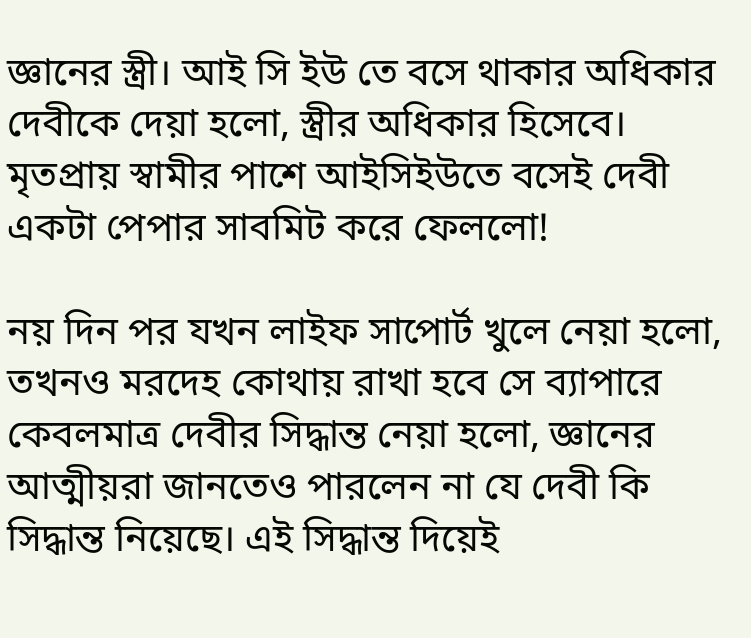জ্ঞানের স্ত্রী। আই সি ইউ তে বসে থাকার অধিকার দেবীকে দেয়া হলো, স্ত্রীর অধিকার হিসেবে। মৃতপ্রায় স্বামীর পাশে আইসিইউতে বসেই দেবী একটা পেপার সাবমিট করে ফেললো!

নয় দিন পর যখন লাইফ সাপোর্ট খুলে নেয়া হলো, তখনও মরদেহ কোথায় রাখা হবে সে ব্যাপারে কেবলমাত্র দেবীর সিদ্ধান্ত নেয়া হলো, জ্ঞানের আত্মীয়রা জানতেও পারলেন না যে দেবী কি সিদ্ধান্ত নিয়েছে। এই সিদ্ধান্ত দিয়েই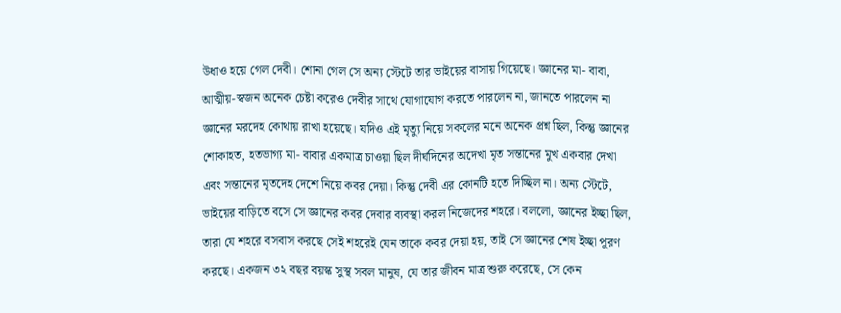উধাও হয়ে গেল দেবী। শোনা গেল সে অন্য স্টেটে তার ভাইয়ের বাসায় গিয়েছে। জ্ঞানের মা- বাবা, আত্মীয়-স্বজন অনেক চেষ্টা করেও দেবীর সাথে যোগাযোগ করতে পারলেন না, জানতে পারলেন না জ্ঞানের মরদেহ কোথায় রাখা হয়েছে। যদিও এই মৃত্যু নিয়ে সকলের মনে অনেক প্রশ্ন ছিল, কিন্তু জ্ঞানের শোকাহত, হতভাগ্য মা- বাবার একমাত্র চাওয়া ছিল দীর্ঘদিনের অদেখা মৃত সন্তানের মুখ একবার দেখা এবং সন্তানের মৃতদেহ দেশে নিয়ে কবর দেয়া। কিন্তু দেবী এর কোনটি হতে দিচ্ছিল না। অন্য স্টেটে, ভাইয়ের বাড়িতে বসে সে জ্ঞানের কবর দেবার ব্যবস্থা করল নিজেদের শহরে। বললো, জ্ঞানের ইচ্ছা ছিল, তারা যে শহরে বসবাস করছে সেই শহরেই যেন তাকে কবর দেয়া হয়, তাই সে জ্ঞানের শেষ ইচ্ছা পূরণ করছে। একজন ৩২ বছর বয়স্ক সুস্থ সবল মানুষ, যে তার জীবন মাত্র শুরু করেছে, সে কেন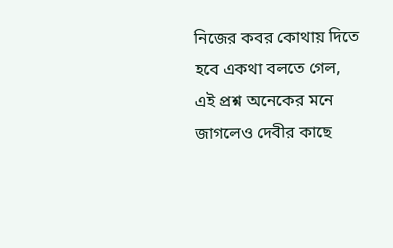নিজের কবর কোথায় দিতে হবে একথা বলতে গেল, এই প্রশ্ন অনেকের মনে জাগলেও দেবীর কাছে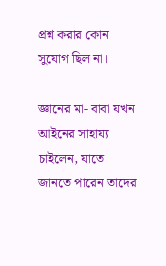প্রশ্ন করার কোন সুযোগ ছিল না।

জ্ঞানের মা- বাবা যখন আইনের সাহায্য চাইলেন, যাতে জানতে পারেন তাদের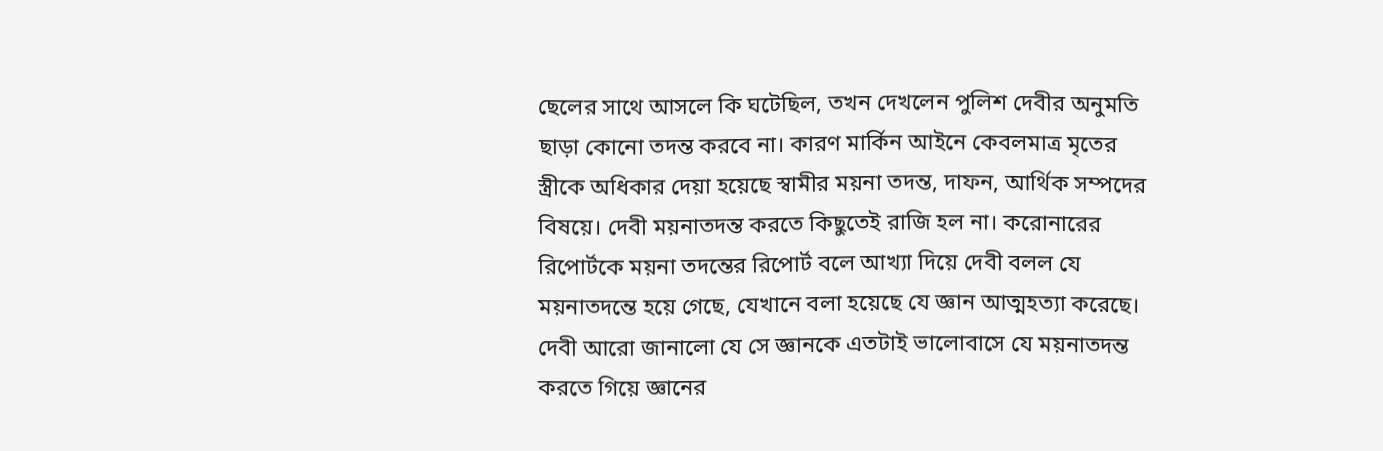ছেলের সাথে আসলে কি ঘটেছিল, তখন দেখলেন পুলিশ দেবীর অনুমতি ছাড়া কোনো তদন্ত করবে না। কারণ মার্কিন আইনে কেবলমাত্র মৃতের স্ত্রীকে অধিকার দেয়া হয়েছে স্বামীর ময়না তদন্ত, দাফন, আর্থিক সম্পদের বিষয়ে। দেবী ময়নাতদন্ত করতে কিছুতেই রাজি হল না। করোনারের রিপোর্টকে ময়না তদন্তের রিপোর্ট বলে আখ্যা দিয়ে দেবী বলল যে ময়নাতদন্তে হয়ে গেছে, যেখানে বলা হয়েছে যে জ্ঞান আত্মহত্যা করেছে। দেবী আরো জানালো যে সে জ্ঞানকে এতটাই ভালোবাসে যে ময়নাতদন্ত করতে গিয়ে জ্ঞানের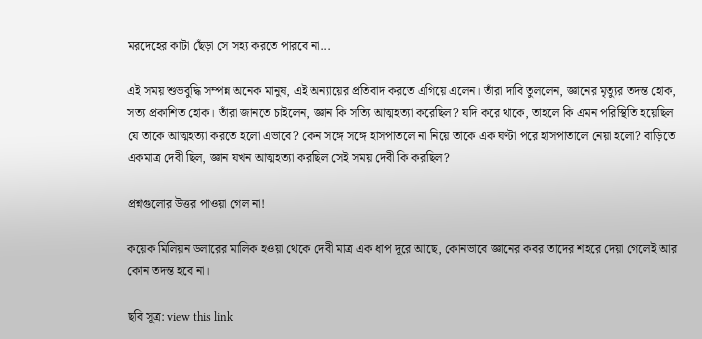মরদেহের কাটা ছেঁড়া সে সহ্য করতে পারবে না...

এই সময় শুভবুদ্ধি সম্পন্ন অনেক মানুষ, এই অন্যায়ের প্রতিবাদ করতে এগিয়ে এলেন। তাঁরা দাবি তুললেন, জ্ঞানের মৃত্যুর তদন্ত হোক, সত্য প্রকাশিত হোক। তাঁরা জানতে চাইলেন, জ্ঞান কি সত্যি আত্মহত্যা করেছিল? যদি করে থাকে, তাহলে কি এমন পরিস্থিতি হয়েছিল যে তাকে আত্মহত্যা করতে হলো এভাবে? কেন সঙ্গে সঙ্গে হাসপাতলে না নিয়ে তাকে এক ঘণ্টা পরে হাসপাতালে নেয়া হলো? বাড়িতে একমাত্র দেবী ছিল, জ্ঞান যখন আত্মহত্যা করছিল সেই সময় দেবী কি করছিল?

প্রশ্নগুলোর উত্তর পাওয়া গেল না!

কয়েক মিলিয়ন ডলারের মালিক হওয়া থেকে দেবী মাত্র এক ধাপ দূরে আছে, কোনভাবে জ্ঞানের কবর তাদের শহরে দেয়া গেলেই আর কোন তদন্ত হবে না।

ছবি সূত্র: view this link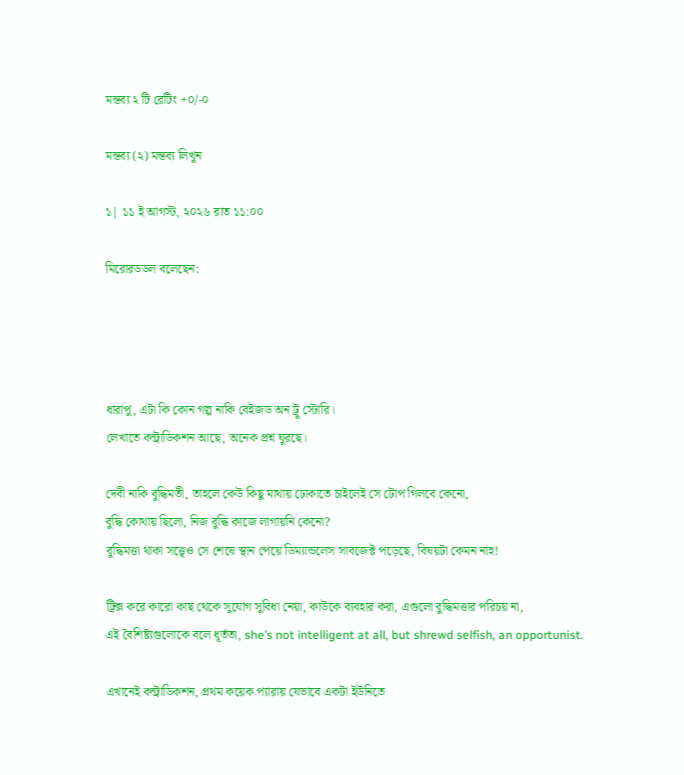মন্তব্য ২ টি রেটিং +০/-০

মন্তব্য (২) মন্তব্য লিখুন

১| ১১ ই আগস্ট, ২০২৬ রাত ১১:০০

মিরোরডডল বলেছেন:




ধারাপু, এটা কি কোন গল্প নাকি বেইজড অন ট্রু স্টোরি।
লেখাতে কন্ট্রাডিকশন আছে, অনেক প্রশ্ন ঘুরছে।

দেবী নাকি বুদ্ধিমতী, তাহলে কেউ কিছু মাথায় ঢোকাতে চাইলেই সে টোপ গিলবে কেনো,
বুদ্ধি কোথায় ছিলো, নিজ বুদ্ধি কাজে লাগায়নি কেনো?
বুদ্ধিমত্তা থাকা সত্ত্বেও সে শেষে স্থান পেয়ে ডিম্যান্ডলেস সাবজেক্ট পড়েছে, বিষয়টা কেমন নাহ!

ট্রিক্স করে কারো কাছ থেকে সুযোগ সুবিধা নেয়া, কাউকে ব্যবহার করা, এগুলো বুদ্ধিমত্তার পরিচয় না,
এই বৈশিষ্ট্যগুলোকে বলে ধূর্ততা, she’s not intelligent at all, but shrewd selfish, an opportunist.

এখানেই কন্ট্রাডিকশন, প্রথম কয়েক প্যারায় যেভাবে একটা ইউনিতে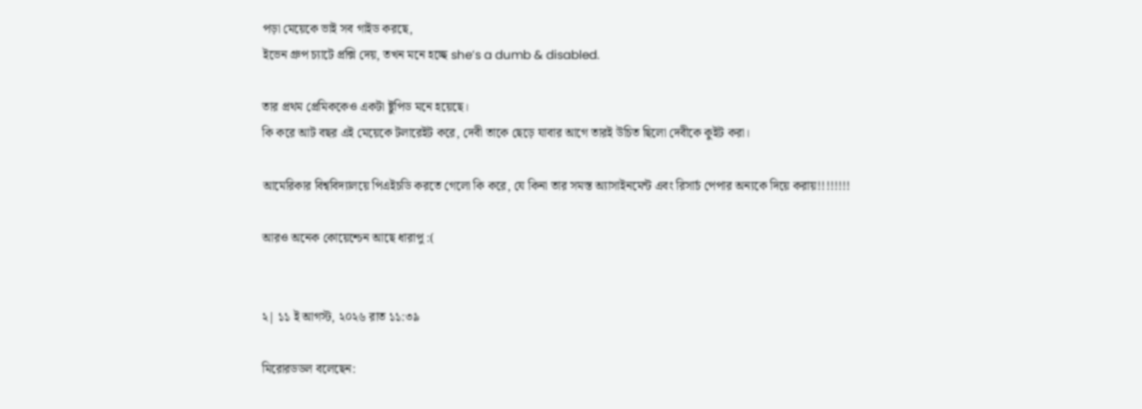পড়া মেয়েকে ভাই সব গাইড করছে,
ইভেন গ্রুপ চ্যাটে প্রক্সি দেয়, তখন মনে হচ্ছে she’s a dumb & disabled.

তার প্রথম প্রেমিককেও একটা ষ্টুপিড মনে হয়েছে।
কি করে আট বছর এই মেয়েকে টলারেইট করে, দেবী তাকে ছেড়ে যাবার আগে তারই উচিত ছিলো দেবীকে কুইট করা।

আমেরিকার বিশ্ববিদ্যালয়ে পিএইচডি করতে গেলো কি করে, যে কিনা তার সমস্ত অ্যাসাইনমেন্ট এবং রিসার্চ পেপার অন্যকে দিয়ে করায়!!!!!!!!

আরও অনেক কোয়েশ্চেন আছে ধারাপু :(


২| ১১ ই আগস্ট, ২০২৬ রাত ১১:৩৯

মিরোরডডল বলেছেন: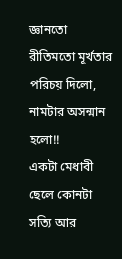জ্ঞানতো রীতিমতো মূর্খতার পরিচয় দিলো, নামটার অসন্মান হলো!!
একটা মেধাবী ছেলে কোনটা সত্যি আর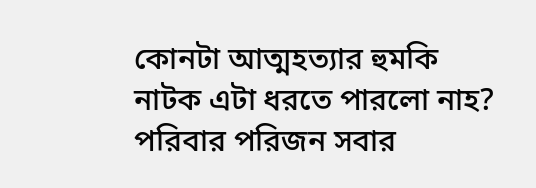কোনটা আত্মহত্যার হুমকি নাটক এটা ধরতে পারলো নাহ?
পরিবার পরিজন সবার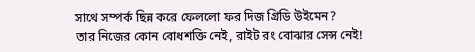সাথে সম্পর্ক ছিন্ন করে ফেললো ফর দিজ গ্রিডি উইমেন?
তার নিজের কোন বোধশক্তি নেই, রাইট রং বোঝার সেন্স নেই!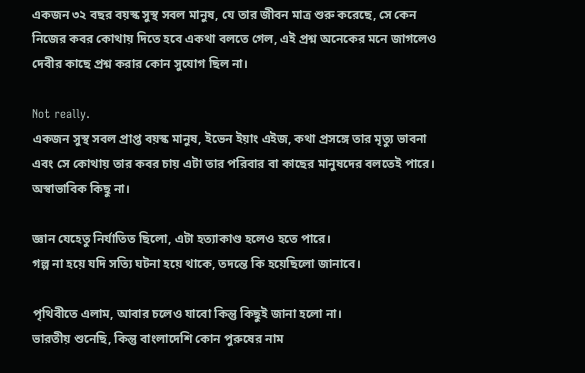একজন ৩২ বছর বয়স্ক সুস্থ সবল মানুষ, যে তার জীবন মাত্র শুরু করেছে, সে কেন নিজের কবর কোথায় দিতে হবে একথা বলতে গেল, এই প্রশ্ন অনেকের মনে জাগলেও দেবীর কাছে প্রশ্ন করার কোন সুযোগ ছিল না।

Not really.
একজন সুস্থ সবল প্রাপ্ত বয়স্ক মানুষ, ইভেন ইয়াং এইজ, কথা প্রসঙ্গে তার মৃত্যু ভাবনা এবং সে কোথায় তার কবর চায় এটা তার পরিবার বা কাছের মানুষদের বলতেই পারে। অস্বাভাবিক কিছু না।

জ্ঞান যেহেতু নির্যাতিত ছিলো, এটা হত্যাকাণ্ড হলেও হতে পারে।
গল্প না হয়ে যদি সত্যি ঘটনা হয়ে থাকে, তদন্তে কি হয়েছিলো জানাবে।

পৃথিবীতে এলাম, আবার চলেও যাবো কিন্তু কিছুই জানা হলো না।
ভারতীয় শুনেছি, কিন্তু বাংলাদেশি কোন পুরুষের নাম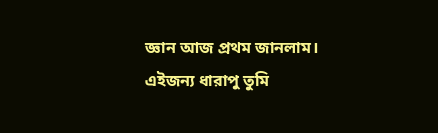জ্ঞান আজ প্রথম জানলাম।
এইজন্য ধারাপু তুমি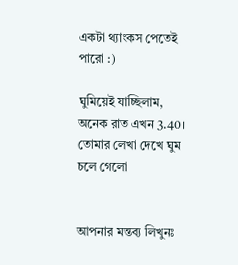একটা থ্যাংকস পেতেই পারো :)

ঘুমিয়েই যাচ্ছিলাম, অনেক রাত এখন 3.40।
তোমার লেখা দেখে ঘুম চলে গেলো


আপনার মন্তব্য লিখুনঃ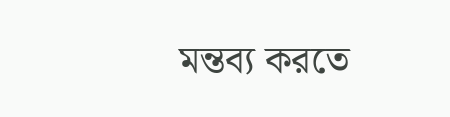মন্তব্য করতে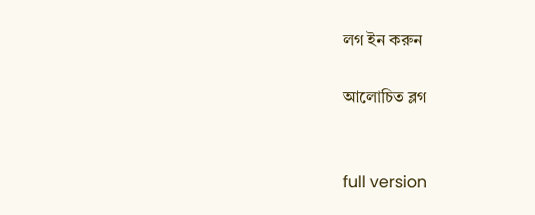লগ ইন করুন

আলোচিত ব্লগ


full version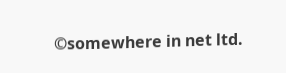©somewhere in net ltd.